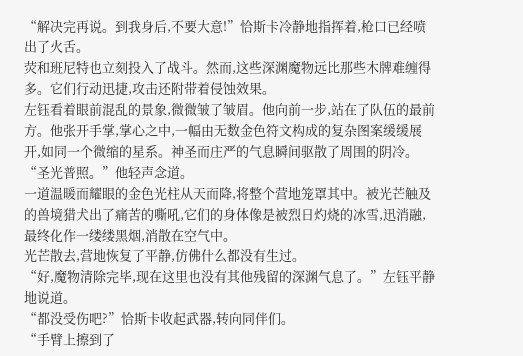“解决完再说。到我身后,不要大意!”恰斯卡冷静地指挥着,枪口已经喷出了火舌。
荧和班尼特也立刻投入了战斗。然而,这些深渊魔物远比那些木牌难缠得多。它们行动迅捷,攻击还附带着侵蚀效果。
左钰看着眼前混乱的景象,微微皱了皱眉。他向前一步,站在了队伍的最前方。他张开手掌,掌心之中,一幅由无数金色符文构成的复杂图案缓缓展开,如同一个微缩的星系。神圣而庄严的气息瞬间驱散了周围的阴冷。
“圣光普照。”他轻声念道。
一道温暖而耀眼的金色光柱从天而降,将整个营地笼罩其中。被光芒触及的兽境猎犬出了痛苦的嘶吼,它们的身体像是被烈日灼烧的冰雪,迅消融,最终化作一缕缕黑烟,消散在空气中。
光芒散去,营地恢复了平静,仿佛什么都没有生过。
“好,魔物清除完毕,现在这里也没有其他残留的深渊气息了。”左钰平静地说道。
“都没受伤吧?”恰斯卡收起武器,转向同伴们。
“手臂上擦到了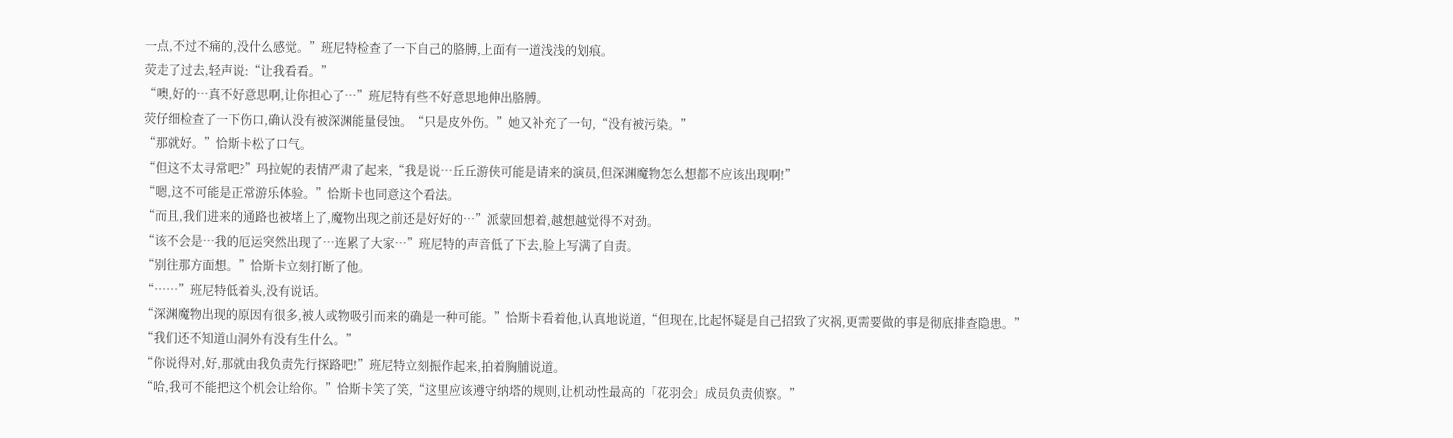一点,不过不痛的,没什么感觉。”班尼特检查了一下自己的胳膊,上面有一道浅浅的划痕。
荧走了过去,轻声说:“让我看看。”
“噢,好的…真不好意思啊,让你担心了…”班尼特有些不好意思地伸出胳膊。
荧仔细检查了一下伤口,确认没有被深渊能量侵蚀。“只是皮外伤。”她又补充了一句,“没有被污染。”
“那就好。”恰斯卡松了口气。
“但这不太寻常吧?”玛拉妮的表情严肃了起来,“我是说…丘丘游侠可能是请来的演员,但深渊魔物怎么想都不应该出现啊!”
“嗯,这不可能是正常游乐体验。”恰斯卡也同意这个看法。
“而且,我们进来的通路也被堵上了,魔物出现之前还是好好的…”派蒙回想着,越想越觉得不对劲。
“该不会是…我的厄运突然出现了…连累了大家…”班尼特的声音低了下去,脸上写满了自责。
“别往那方面想。”恰斯卡立刻打断了他。
“……”班尼特低着头,没有说话。
“深渊魔物出现的原因有很多,被人或物吸引而来的确是一种可能。”恰斯卡看着他,认真地说道,“但现在,比起怀疑是自己招致了灾祸,更需要做的事是彻底排查隐患。”
“我们还不知道山洞外有没有生什么。”
“你说得对,好,那就由我负责先行探路吧!”班尼特立刻振作起来,拍着胸脯说道。
“哈,我可不能把这个机会让给你。”恰斯卡笑了笑,“这里应该遵守纳塔的规则,让机动性最高的「花羽会」成员负责侦察。”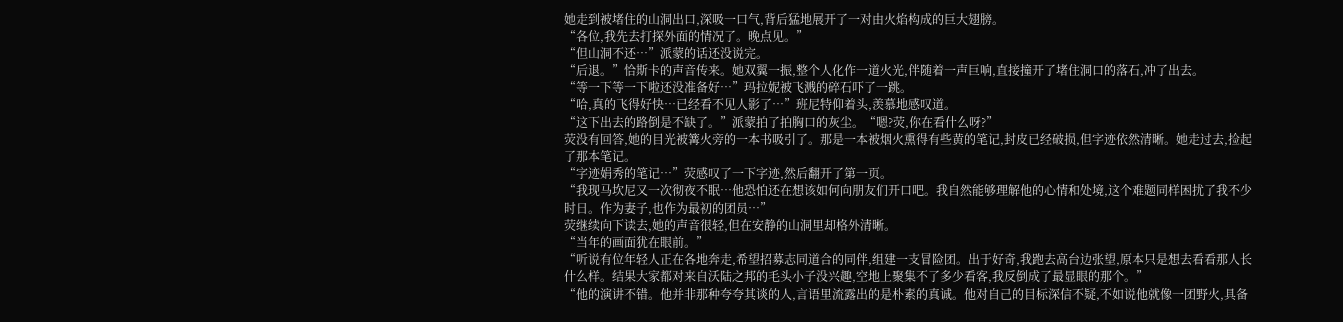她走到被堵住的山洞出口,深吸一口气,背后猛地展开了一对由火焰构成的巨大翅膀。
“各位,我先去打探外面的情况了。晚点见。”
“但山洞不还…”派蒙的话还没说完。
“后退。”恰斯卡的声音传来。她双翼一振,整个人化作一道火光,伴随着一声巨响,直接撞开了堵住洞口的落石,冲了出去。
“等一下等一下啦还没准备好…”玛拉妮被飞溅的碎石吓了一跳。
“哈,真的飞得好快…已经看不见人影了…”班尼特仰着头,羡慕地感叹道。
“这下出去的路倒是不缺了。”派蒙拍了拍胸口的灰尘。“嗯?荧,你在看什么呀?”
荧没有回答,她的目光被篝火旁的一本书吸引了。那是一本被烟火熏得有些黄的笔记,封皮已经破损,但字迹依然清晰。她走过去,捡起了那本笔记。
“字迹娟秀的笔记…”荧感叹了一下字迹,然后翻开了第一页。
“我现马坎尼又一次彻夜不眠…他恐怕还在想该如何向朋友们开口吧。我自然能够理解他的心情和处境,这个难题同样困扰了我不少时日。作为妻子,也作为最初的团员…”
荧继续向下读去,她的声音很轻,但在安静的山洞里却格外清晰。
“当年的画面犹在眼前。”
“听说有位年轻人正在各地奔走,希望招募志同道合的同伴,组建一支冒险团。出于好奇,我跑去高台边张望,原本只是想去看看那人长什么样。结果大家都对来自沃陆之邦的毛头小子没兴趣,空地上聚集不了多少看客,我反倒成了最显眼的那个。”
“他的演讲不错。他并非那种夸夸其谈的人,言语里流露出的是朴素的真诚。他对自己的目标深信不疑,不如说他就像一团野火,具备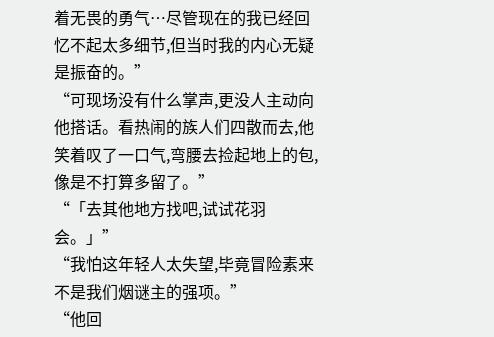着无畏的勇气…尽管现在的我已经回忆不起太多细节,但当时我的内心无疑是振奋的。”
“可现场没有什么掌声,更没人主动向他搭话。看热闹的族人们四散而去,他笑着叹了一口气,弯腰去捡起地上的包,像是不打算多留了。”
“「去其他地方找吧,试试花羽会。」”
“我怕这年轻人太失望,毕竟冒险素来不是我们烟谜主的强项。”
“他回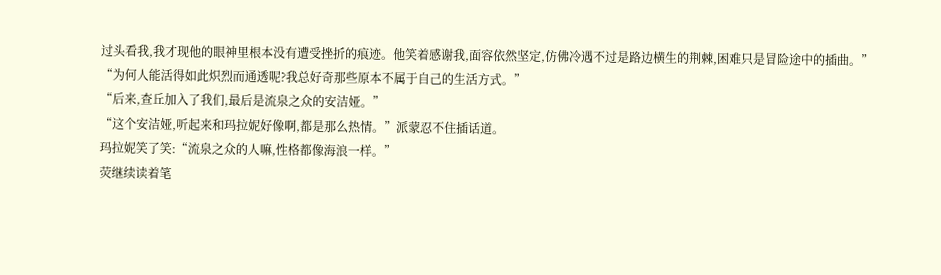过头看我,我才现他的眼神里根本没有遭受挫折的痕迹。他笑着感谢我,面容依然坚定,仿佛冷遇不过是路边横生的荆棘,困难只是冒险途中的插曲。”
“为何人能活得如此炽烈而通透呢?我总好奇那些原本不属于自己的生活方式。”
“后来,查丘加入了我们,最后是流泉之众的安洁娅。”
“这个安洁娅,听起来和玛拉妮好像啊,都是那么热情。”派蒙忍不住插话道。
玛拉妮笑了笑:“流泉之众的人嘛,性格都像海浪一样。”
荧继续读着笔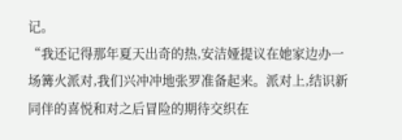记。
“我还记得那年夏天出奇的热,安洁娅提议在她家边办一场篝火派对,我们兴冲冲地张罗准备起来。派对上,结识新同伴的喜悦和对之后冒险的期待交织在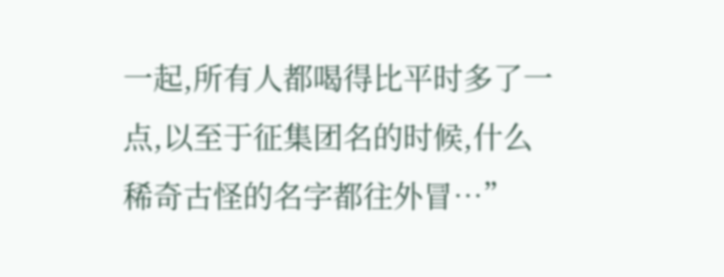一起,所有人都喝得比平时多了一点,以至于征集团名的时候,什么稀奇古怪的名字都往外冒…”